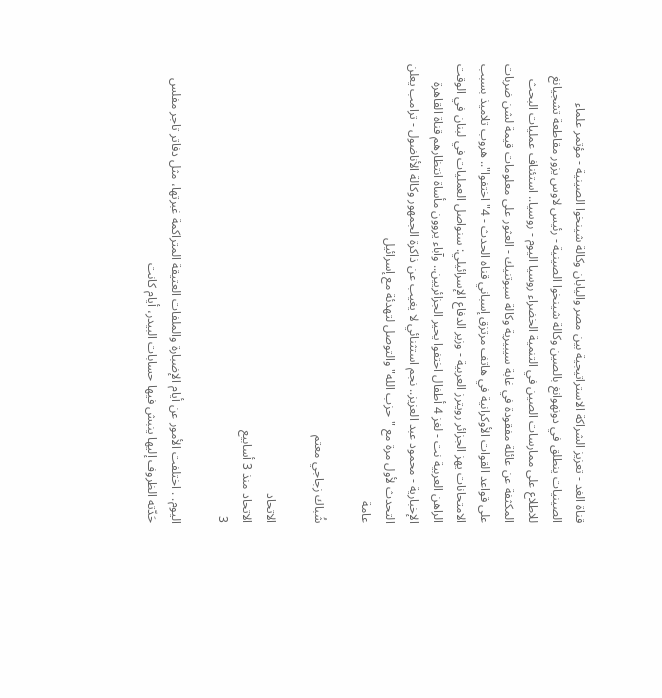قناة الغد - تعزيز الشراكة الاستراتيجية بين مصر واليابان وكالة شينخوا الصينية - مؤتمر علماء الصينيات ينطلق في دونهوانغ بالصين وكالة شينخوا الصينية - رئيس لاوس يزور مقاطعة تشجيانغ للاطلاع على ممارسات الصين في التنمية الخضراء روسيا اليوم - روسيا.. استئناف عمليات البحث المكثفة عن عائلة مفقودة في غابة سيبيرية وكالة سبوتنيك - العثور على معلومات قيمة لشن ضربات على قواعد القوات الأوكرانية في هاتف مرتزق إسباني قناه الحدث - 4" اختفوا".. هروب تلاميذ بسبب الامتحانات يهز الجزائر رويترز العربية - وزير الدفاع الإسرائيلي: سنواصل العمليات في لبنان في الوقت الراهن العربية نت - لغز 4 أطفال اختفوا يحير الجزائريين.. وآباء يروون مأساة انتظارهم قناة القاهرة الإخبارية - محمود عبد العزيز.. نجم استثنائي لا يغيب عن ذاكرة الجمهور وكالة الأناضول - ترامب يعلن التحدث لأول مرة مع "حزب الله" والتوصل لتهدئة مع إسرائيل
عامة

شُباك زجاجي معتم

الاتحاد
الاتحاد منذ 3 أسابيع
3

اليوم. . اختلفت الأمور عن أيام الإضبارة والملفات العتيقة المتراكمة غبرتها، مثل دفاتر تاجر مفلس حَدّته الظروف إليها ينبش فيها حسابات البيدر، أيام كانت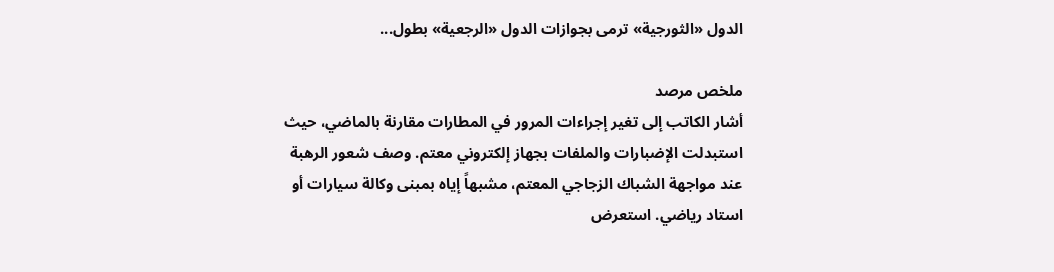الدول «الثورجية» ترمى بجوازات الدول «الرجعية» بطول...

ملخص مرصد
أشار الكاتب إلى تغير إجراءات المرور في المطارات مقارنة بالماضي، حيث استبدلت الإضبارات والملفات بجهاز إلكتروني معتم. وصف شعور الرهبة عند مواجهة الشباك الزجاجي المعتم، مشبهاً إياه بمبنى وكالة سيارات أو استاد رياضي. استعرض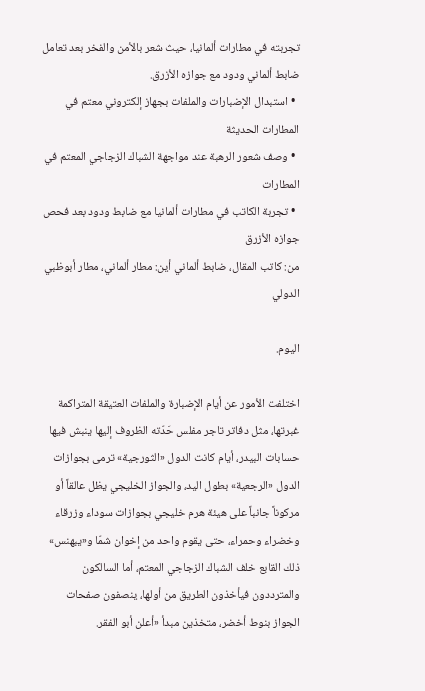تجربته في مطارات ألمانيا، حيث شعر بالأمن والفخر بعد تعامل ضابط ألماني ودود مع جوازه الأزرق.
  • استبدال الإضبارات والملفات بجهاز إلكتروني معتم في المطارات الحديثة
  • وصف شعور الرهبة عند مواجهة الشباك الزجاجي المعتم في المطارات
  • تجربة الكاتب في مطارات ألمانيا مع ضابط ودود بعد فحص جوازه الأزرق
من: كاتب المقال، ضابط ألماني أين: مطار ألماني، مطار أبوظبي الدولي

اليوم.

اختلفت الأمور عن أيام الإضبارة والملفات العتيقة المتراكمة غبرتها، مثل دفاتر تاجر مفلس حَدّته الظروف إليها ينبش فيها حسابات البيدر، أيام كانت الدول «الثورجية» ترمى بجوازات الدول «الرجعية» بطول اليد، والجواز الخليجي يظل عالقاً أو مركوناً جانباً على هيئة هرم خليجي بجوازات سوداء وزرقاء وخضراء وحمراء، حتى يقوم واحد من إخوان شمّا و«يبهنس» ذلك القابع خلف الشباك الزجاجي المعتم، أما السالكون والمترددون فيأخذون الطريق من أولها، ينصفون صفحات الجواز بنوط أخضر، متخذين مبدأ «أعلن أبو الفقر.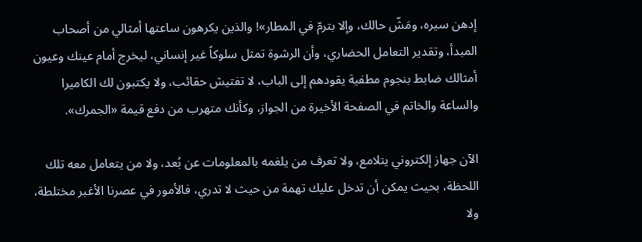إدهن سيره، ومَشّ حالك، وإلا بترمّ في المطار»! والذين يكرهون ساعتها أمثالي من أصحاب المبدأ، وتقدير التعامل الحضاري، وأن الرشوة تمثل سلوكاً غير إنساني، ليخرج أمام عينك وعيون أمثالك ضابط بنجوم مطفية يقودهم إلى الباب، لا تفتيش حقائب، ولا يكتبون لك الكاميرا والساعة والخاتم في الصفحة الأخيرة من الجواز، وكأنك متهرب من دفع قيمة «الجمرك».

الآن جهاز إلكتروني يتلامع، ولا تعرف من يلغمه بالمعلومات عن بُعد، ولا من يتعامل معه تلك اللحظة، بحيث يمكن أن تدخل عليك تهمة من حيث لا تدري، فالأمور في عصرنا الأغبر مختلطة، ولا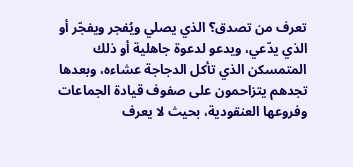تعرف من تصدق؟ الذي يصلي ويُفجر ويفجّر أو الذي يدّعي، ويدعو لدعوة جاهلية أو ذلك المتمسكن الذي تأكل الدجاجة عشاءه، وبعدها تجدهم يتزاحمون على صفوف قيادة الجماعات وفروعها العنقودية، بحيث لا يعرف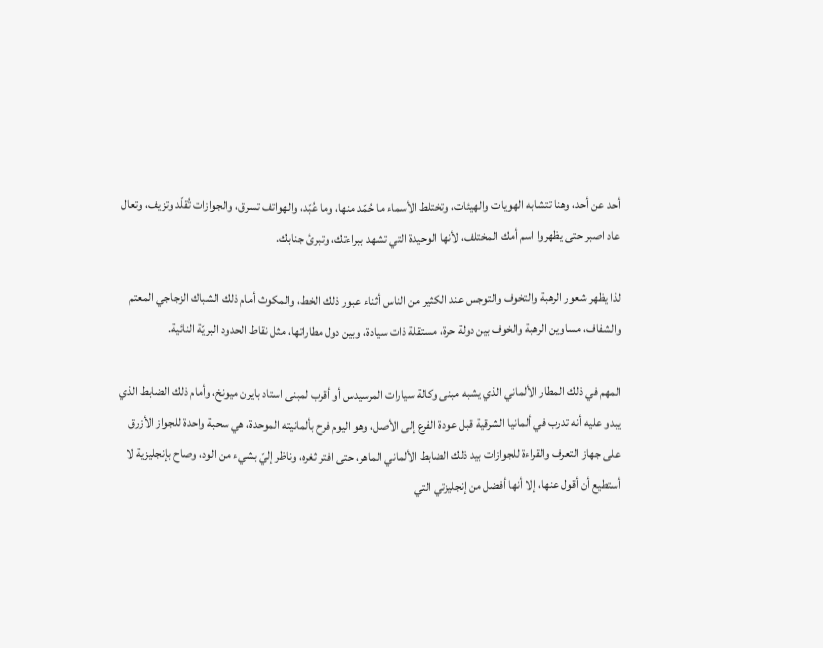أحد عن أحد، وهنا تتشابه الهويات والهيئات، وتختلط الأسماء ما حُمّد منها، وما عُبّد، والهواتف تسرق، والجوازات تُقلّد وتزيف، وتعال عاد اصبر حتى يظهروا اسم أمك المختلف، لأنها الوحيدة التي تشهد ببراءتك، وتبرئ جنابك.

لذا يظهر شعور الرهبة والتخوف والتوجس عند الكثير من الناس أثناء عبور ذلك الخط، والمكوث أمام ذلك الشباك الزجاجي المعتم والشفاف، مساوين الرهبة والخوف بين دولة حرة، مستقلة ذات سيادة، وبين دول مطاراتها، مثل نقاط الحدود البريّة النائية.

المهم في ذلك المطار الألماني الذي يشبه مبنى وكالة سيارات المرسيدس أو أقرب لمبنى استاد بايرن ميونخ، وأمام ذلك الضابط الذي يبدو عليه أنه تدرب في ألمانيا الشرقية قبل عودة الفرع إلى الأصل، وهو اليوم فرح بألمانيته الموحدة، هي سحبة واحدة للجواز الأزرق على جهاز التعرف والقراءة للجوازات بيد ذلك الضابط الألماني الماهر، حتى افتر ثغره، وناظر إليّ بشيء من الود، وصاح بإنجليزية لا أستطيع أن أقول عنها، إلا أنها أفضل من إنجليزتي التي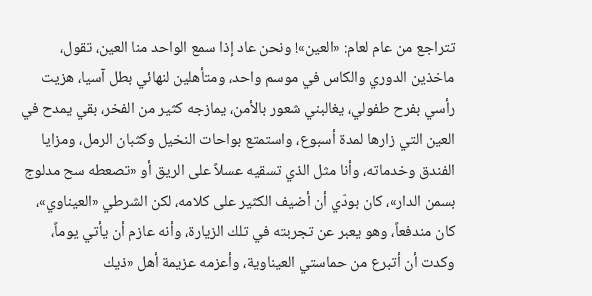تتراجع من عام لعام: «العين»! ونحن عاد إذا سمع الواحد منا العين، تقول، ماخذين الدوري والكاس في موسم واحد، ومتأهلين لنهائي بطل آسيا، هزيت رأسي بفرح طفولي، يغالبني شعور بالأمن، يمازجه كثير من الفخر، بقي يمدح في العين التي زارها لمدة أسبوع، واستمتع بواحات النخيل وكثبان الرمل، ومزايا الفندق وخدماته، وأنا مثل الذي تسقيه عسلاً على الريق أو «تصعطه سح مدلوج بسمن الدار»، كان بودّي أن أضيف الكثير على كلامه، لكن الشرطي «العيناوي»، كان مندفعاً، وهو يعبر عن تجربته في تلك الزيارة، وأنه عازم أن يأتي يوماً، وكدت أن أتبرع من حماستي العيناوية، وأعزمه عزيمة أهل «ذيك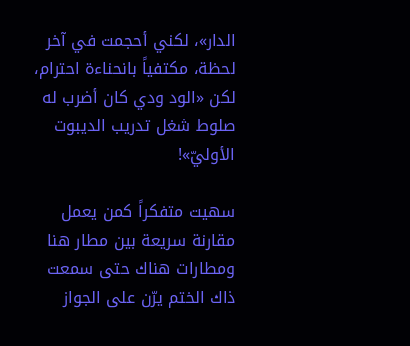الدار»، لكني أحجمت في آخر لحظة، مكتفياً بانحناءة احترام، لكن «الود ودي كان أضرب له صلوط شغل تدريب الديبوت الأوليّ»!

سهيت متفكراً كمن يعمل مقارنة سريعة بين مطار هنا ومطارات هناك حتى سمعت ذاك الختم يرّن على الجواز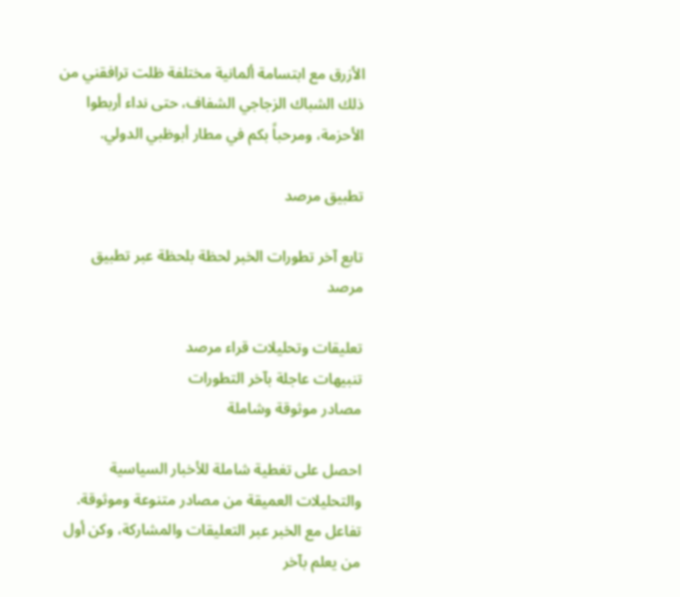الأزرق مع ابتسامة ألمانية مختلفة ظلت ترافقني من ذلك الشباك الزجاجي الشفاف، حتى نداء أربطوا الأحزمة، ومرحباً بكم في مطار أبوظبي الدولي.

تطبيق مرصد

تابع آخر تطورات الخبر لحظة بلحظة عبر تطبيق مرصد

تعليقات وتحليلات قراء مرصد
تنبيهات عاجلة بآخر التطورات
مصادر موثوقة وشاملة

احصل على تغطية شاملة للأخبار السياسية والتحليلات العميقة من مصادر متنوعة وموثوقة. تفاعل مع الخبر عبر التعليقات والمشاركة، وكن أول من يعلم بآخر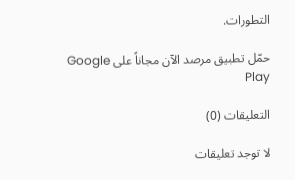التطورات.

حمّل تطبيق مرصد الآن مجاناً على Google Play

التعليقات (0)

لا توجد تعليقات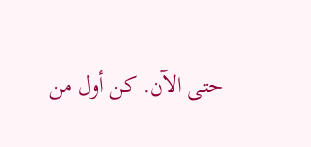حتى الآن. كن أول من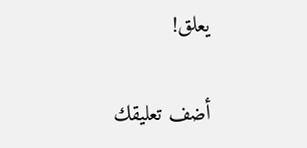يعلق!

أضف تعليقك